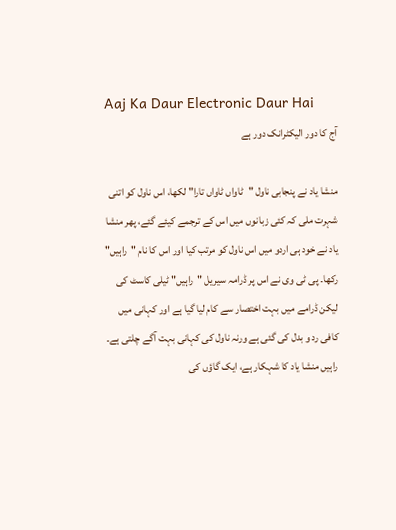Aaj Ka Daur Electronic Daur Hai
آج کا دور الیکٹرانک دور ہے

منشا یاد نے پنجابی ناول "ٹاواں ٹاواں تارا" لکھا، اس ناول کو اتنی شہرت ملی کہ کئی زبانوں میں اس کے ترجمے کیئے گئے، پھر منشا یاد نے خود ہی اردو میں اس ناول کو مرتب کیا اور اس کا نام "راہیں" رکھا۔ پی ٹی وی نے اس پر ڈرامہ سیریل "راہیں" ٹیلی کاسٹ کی لیکن ڈرامے میں بہت اختصار سے کام لیا گیا ہے اور کہانی میں کافی رد و بدل کی گئی ہے ورنہ ناول کی کہانی بہت آگے چلتی ہے۔
راہیں منشا یاد کا شہکار ہے، ایک گاؤں کی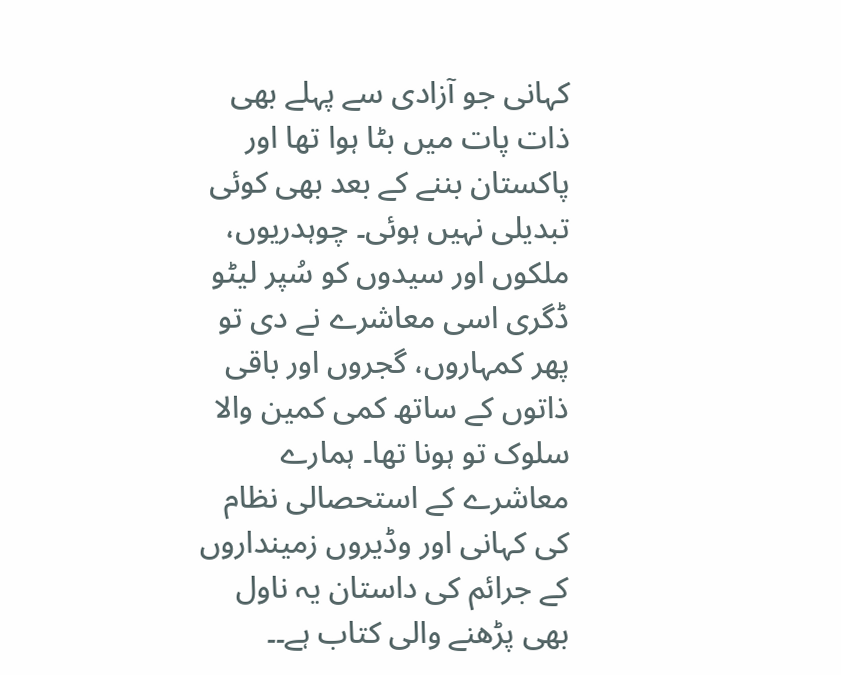کہانی جو آزادی سے پہلے بھی ذات پات میں بٹا ہوا تھا اور پاکستان بننے کے بعد بھی کوئی تبدیلی نہیں ہوئی۔ چوہدریوں، ملکوں اور سیدوں کو سُپر لیٹو ڈگری اسی معاشرے نے دی تو پھر کمہاروں، گجروں اور باقی ذاتوں کے ساتھ کمی کمین والا سلوک تو ہونا تھا۔ ہمارے معاشرے کے استحصالی نظام کی کہانی اور وڈیروں زمینداروں کے جرائم کی داستان یہ ناول بھی پڑھنے والی کتاب ہے۔۔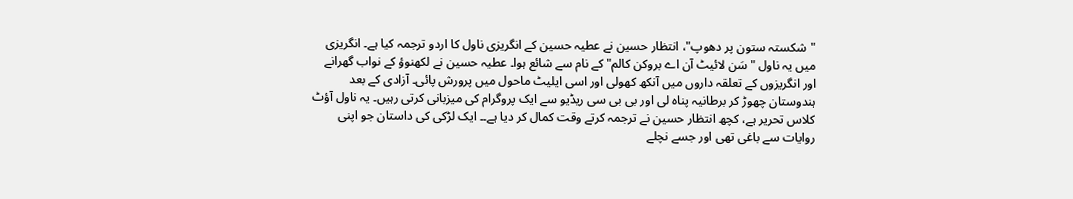"شکستہ ستون پر دھوپ"، انتظار حسین نے عطیہ حسین کے انگریزی ناول کا اردو ترجمہ کیا ہے۔ انگریزی میں یہ ناول "سَن لائیٹ آن اے بروکن کالم" کے نام سے شائع ہوا۔ عطیہ حسین نے لکھنوؤ کے نواب گھرانے اور انگریزوں کے تعلقہ داروں میں آنکھ کھولی اور اسی ایلیٹ ماحول میں پرورش پائی۔ آزادی کے بعد ہندوستان چھوڑ کر برطانیہ پناہ لی اور بی بی سی ریڈیو سے ایک پروگرام کی میزبانی کرتی رہیں۔ یہ ناول آؤٹ کلاس تحریر ہے، کچھ انتظار حسین نے ترجمہ کرتے وقت کمال کر دیا ہے۔۔ ایک لڑکی کی داستان جو اپنی روایات سے باغی تھی اور جسے نچلے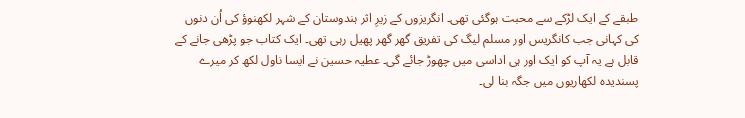طبقے کے ایک لڑکے سے محبت ہوگئی تھی۔ انگریزوں کے زیرِ اثر ہندوستان کے شہر لکھنوؤ کی اُن دنوں کی کہانی جب کانگریس اور مسلم لیگ کی تفریق گھر گھر پھیل رہی تھی۔ ایک کتاب جو پڑھی جانے کے قابل ہے یہ آپ کو ایک اور ہی اداسی میں چھوڑ جائے گی۔ عطیہ حسین نے ایسا ناول لکھ کر میرے پسندیدہ لکھاریوں میں جگہ بنا لی۔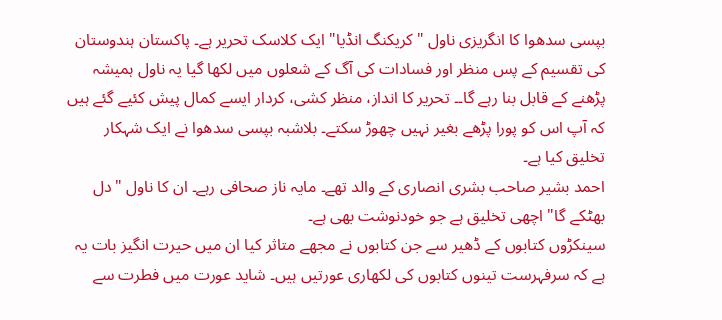بپسی سدھوا کا انگریزی ناول "کریکنگ انڈیا" ایک کلاسک تحریر ہے۔ پاکستان ہندوستان کی تقسیم کے پس منظر اور فسادات کی آگ کے شعلوں میں لکھا گیا یہ ناول ہمیشہ پڑھنے کے قابل بنا رہے گا۔۔ تحریر کا انداز، منظر کشی، کردار ایسے کمال پیش کئیے گئے ہیں کہ آپ اس کو پورا پڑھے بغیر نہیں چھوڑ سکتے۔ بلاشبہ بپسی سدھوا نے ایک شہکار تخلیق کیا ہے۔
احمد بشیر صاحب بشری انصاری کے والد تھے۔ مایہ ناز صحافی رہے۔ ان کا ناول "دل بھٹکے گا" اچھی تخلیق ہے جو خودنوشت بھی ہے۔
سینکڑوں کتابوں کے ڈھیر سے جن کتابوں نے مجھے متاثر کیا ان میں حیرت انگیز بات یہ ہے کہ سرفہرست تینوں کتابوں کی لکھاری عورتیں ہیں۔ شاید عورت میں فطرت سے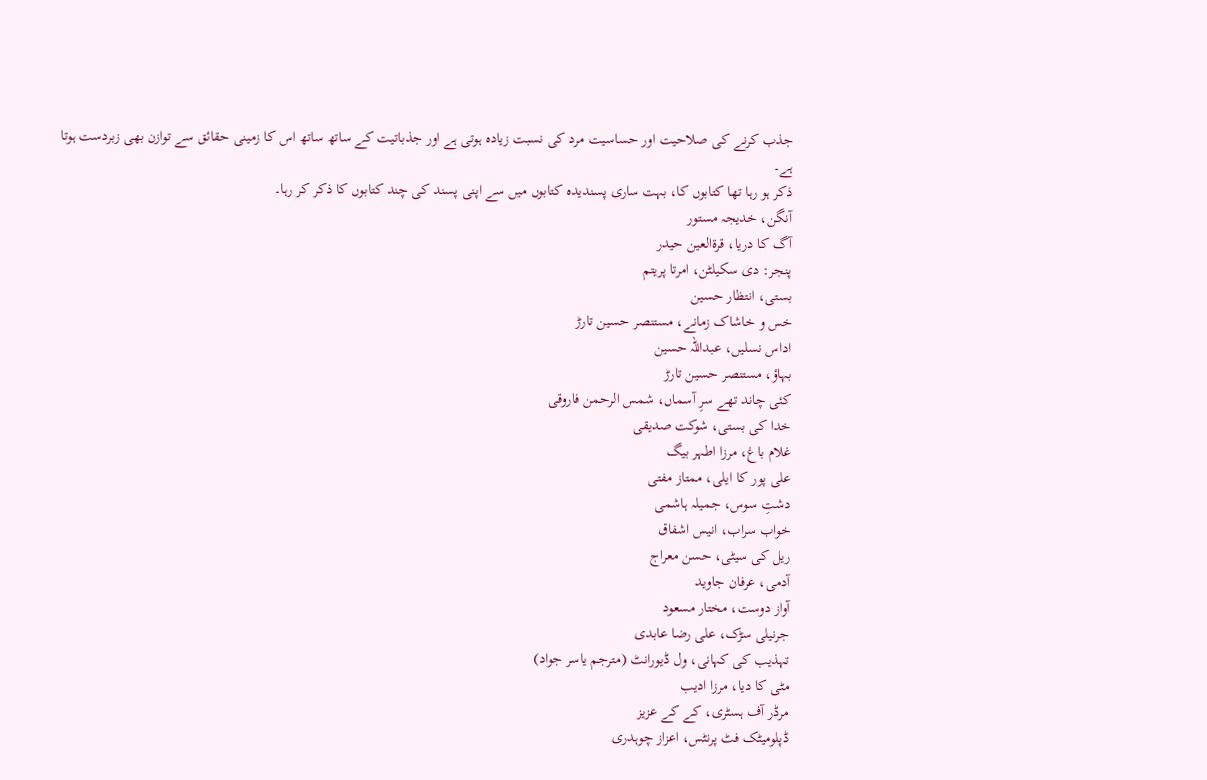جذب کرنے کی صلاحیت اور حساسیت مرد کی نسبت زیادہ ہوتی ہے اور جذباتیت کے ساتھ ساتھ اس کا زمینی حقائق سے توازن بھی زبردست ہوتا ہے۔
ذکر ہو رہا تھا کتابوں کا، بہت ساری پسندیدہ کتابوں میں سے اپنی پسند کی چند کتابوں کا ذکر کر رہا۔
آنگن، خدیجہ مستور
آگ کا دریا، قرۃالعین حیدر
پنجر: دی سکیلٹن، امرتا پریتم
بستی، انتظار حسین
خس و خاشاک زمانے، مستنصر حسین تارڑ
اداس نسلیں، عبداللہ حسین
بہاؤ، مستنصر حسین تارڑ
کئی چاند تھے سرِ آسماں، شمس الرحمن فاروقی
خدا کی بستی، شوکت صدیقی
غلام باغ، مرزا اطہر بیگ
علی پور کا ایلی، ممتاز مفتی
دشتِ سوس، جمیلہ ہاشمی
خواب سراب، انیس اشفاق
ریل کی سیٹی، حسن معراج
آدمی، عرفان جاوید
آواز دوست، مختار مسعود
جرنیلی سڑک، علی رضا عابدی
تہذیب کی کہانی، ول ڈیورانٹ (مترجم یاسر جواد)
مٹی کا دیا، مرزا ادیب
مرڈر آف ہسٹری، کے کے عزیز
ڈپلومیٹک فٹ پرنٹس، اعزاز چوہدری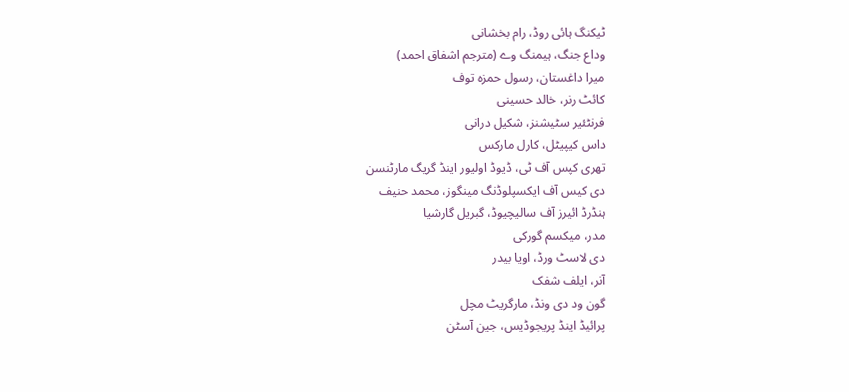ٹیکنگ ہائی روڈ، رام بخشانی
وداع جنگ، ہیمنگ وے (مترجم اشفاق احمد)
میرا داغستان، رسول حمزہ توف
کائٹ رنر، خالد حسینی
فرنٹئیر سٹیشنز، شکیل درانی
داس کیپیٹل، کارل مارکس
تھری کپس آف ٹی، ڈیوڈ اولیور اینڈ گریگ مارٹنسن
دی کیس آف ایکسپلوڈنگ مینگوز، محمد حنیف
ہنڈرڈ ائیرز آف سالیچیوڈ، گبریل گارشیا
مدر، میکسم گورکی
دی لاسٹ ورڈ، اویا بیدر
آنر، ایلف شفک
گون ود دی ونڈ، مارگریٹ مچل
پرائیڈ اینڈ پریجوڈیس، جین آسٹن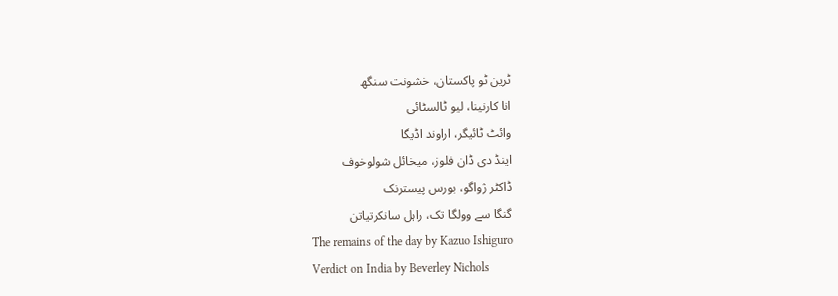ٹرین ٹو پاکستان، خشونت سنگھ
انا کارنینا، لیو ٹالسٹائی
وائٹ ٹائیگر، اراوند اڈیگا
اینڈ دی ڈان فلوز، میخائل شولوخوف
ڈاکٹر ژواگو، بورس پیسترنک
گنگا سے وولگا تک، راہل سانکرتیاتن
The remains of the day by Kazuo Ishiguro
Verdict on India by Beverley Nichols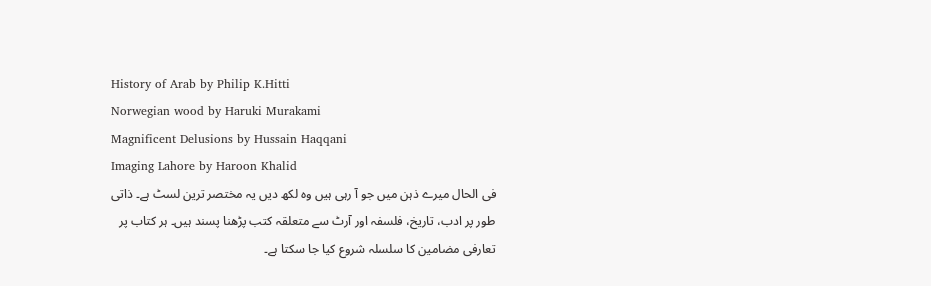History of Arab by Philip K.Hitti
Norwegian wood by Haruki Murakami
Magnificent Delusions by Hussain Haqqani
Imaging Lahore by Haroon Khalid
فی الحال میرے ذہن میں جو آ رہی ہیں وہ لکھ دیں یہ مختصر ترین لسٹ ہے۔ ذاتی طور پر ادب، تاریخ، فلسفہ اور آرٹ سے متعلقہ کتب پڑھنا پسند ہیں۔ ہر کتاب پر تعارفی مضامین کا سلسلہ شروع کیا جا سکتا ہے۔